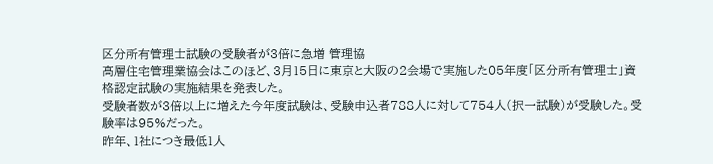区分所有管理士試験の受験者が3倍に急増 管理協
高層住宅管理業協会はこのほど、3月15日に東京と大阪の2会場で実施した05年度「区分所有管理士」資格認定試験の実施結果を発表した。
受験者数が3倍以上に増えた今年度試験は、受験申込者788人に対して754人(択一試験)が受験した。受験率は95%だった。
昨年、1社につき最低1人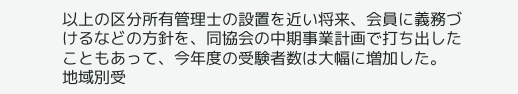以上の区分所有管理士の設置を近い将来、会員に義務づけるなどの方針を、同協会の中期事業計画で打ち出したこともあって、今年度の受験者数は大幅に増加した。
地域別受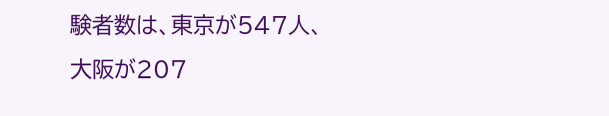験者数は、東京が547人、大阪が207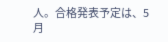人。合格発表予定は、5月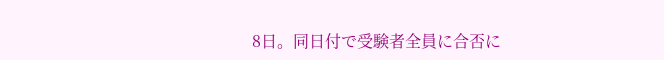8日。同日付で受験者全員に合否に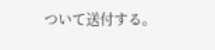ついて送付する。